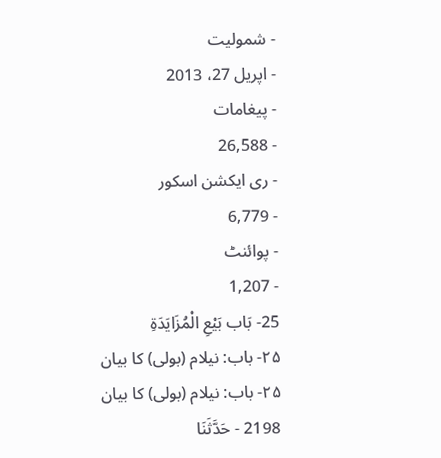- شمولیت
- اپریل 27، 2013
- پیغامات
- 26,588
- ری ایکشن اسکور
- 6,779
- پوائنٹ
- 1,207
25- بَاب بَيْعِ الْمُزَايَدَةِ
۲۵- باب: نیلام (بولی) کا بیان
۲۵- باب: نیلام (بولی) کا بیان
2198 - حَدَّثَنَا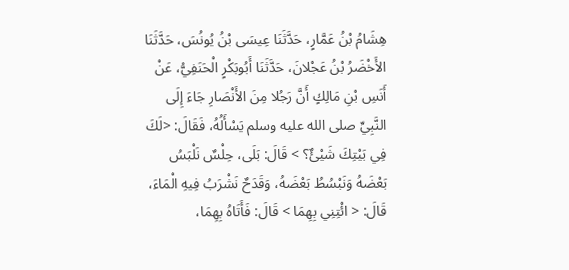هِشَامُ بْنُ عَمَّارٍ، حَدَّثَنَا عِيسَى بْنُ يُونُسَ، حَدَّثَنَا الأَخْضَرُ بْنُ عَجْلانَ، حَدَّثَنَا أَبُوبَكْرٍ الْحَنَفِيُّ، عَنْ أَنَسِ بْنِ مَالِكٍ أَنَّ رَجُلا مِنَ الأَنْصَارِ جَاءَ إِلَى النَّبِيِّ صلى الله عليه وسلم يَسْأَلُهُ، فَقَالَ: <لَكَ فِي بَيْتِكَ شَيْئٌ؟ > قَالَ: بَلَى، حِلْسٌ نَلْبَسُ بَعْضَهُ وَنَبْسُطُ بَعْضَهُ، وَقَدَحٌ نَشْرَبُ فِيهِ الْمَاءَ، قَالَ: < ائْتِنِي بِهِمَا > قَالَ: فَأَتَاهُ بِهِمَا،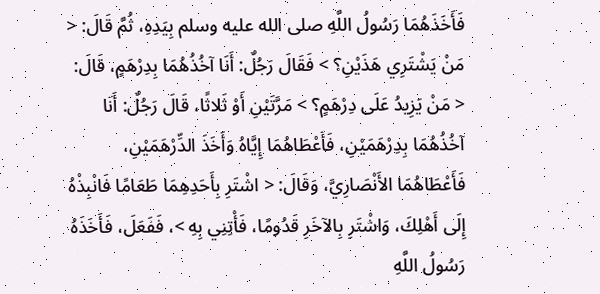فَأَخَذَهُمَا رَسُولُ اللَّهِ صلى الله عليه وسلم بِيَدِهِ، ثُمَّ قَالَ: < مَنْ يَشْتَرِي هَذَيْنِ؟ > فَقَالَ رَجُلٌ: أَنَا آخُذُهُمَا بِدِرْهَمٍ، قَالَ: < مَنْ يَزِيدُ عَلَى دِرْهَمٍ؟ > مَرَّتَيْنِ أَوْ ثَلاثًا، قَالَ رَجُلٌ: أَنَا آخُذُهُمَا بِدِرْهَمَيْنِ، فَأَعْطَاهُمَا إِيَّاهُ وَأَخَذَ الدِّرْهَمَيْنِ، فَأَعْطَاهُمَا الأَنْصَارِيَّ، وَقَالَ: < اشْتَرِ بِأَحَدِهِمَا طَعَامًا فَانْبِذْهُ إِلَى أَهْلِكَ، وَاشْتَرِ بِالآخَرِ قَدُومًا، فَأْتِنِي بِهِ >، فَفَعَلَ، فَأَخَذَهُ رَسُولُ اللَّهِ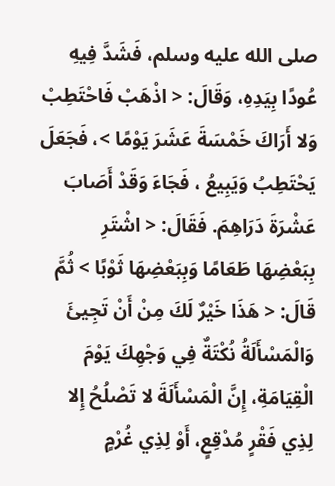صلى الله عليه وسلم، فَشَدَّ فِيهِ عُودًا بِيَدِهِ، وَقَالَ: < اذْهَبْ فَاحْتَطِبْ وَلا أَرَاكَ خَمْسَةَ عَشَرَ يَوْمًا >، فَجَعَلَ يَحْتَطِبُ وَيَبِيعُ ، فَجَاءَ وَقَدْ أَصَابَ عَشْرَةَ دَرَاهِمَ. فَقَالَ: < اشْتَرِ بِبَعْضِهَا طَعَامًا وَبِبَعْضِهَا ثَوْبًا > ثُمَّ قَالَ: < هَذَا خَيْرٌ لَكَ مِنْ أَنْ تَجِيئَ وَالْمَسْأَلَةُ نُكْتَةٌ فِي وَجْهِكَ يَوْمَ الْقِيَامَةِ، إِنَّ الْمَسْأَلَةَ لا تَصْلُحُ إِلا لِذِي فَقْرٍ مُدْقِعٍ، أَوْ لِذِي غُرْمٍ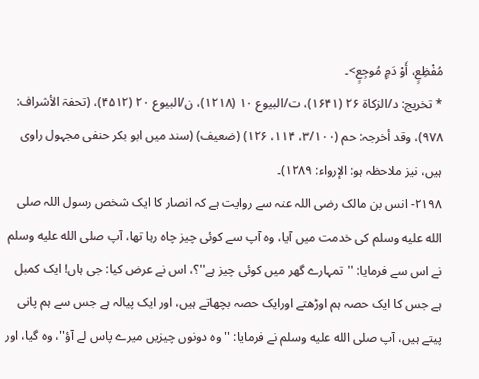مُفْظِعٍ، أَوْ دَمٍ مُوجِعٍ>۔
* تخريج: د/الزکاۃ ۲۶ (۱۶۴۱)، ت/البیوع ۱۰ (۱۲۱۸)، ن/البیوع ۲۰ (۴۵۱۲)، (تحفۃ الأشراف: ۹۷۸)، وقد أخرجہ: حم (۳/۱۰۰، ۱۱۴، ۱۲۶) (ضعیف) (سند میں ابو بکر حنفی مجہول راوی ہیں، نیز ملاحظہ ہو: الإرواء: ۱۲۸۹)۔
۲۱۹۸- انس بن مالک رضی اللہ عنہ سے روایت ہے کہ انصار کا ایک شخص رسول اللہ صلى الله عليه وسلم کی خدمت میں آیا، وہ آپ سے کوئی چیز چاہ رہا تھا، آپ صلى الله عليه وسلم نے اس سے فرمایا: ''تمہارے گھر میں کوئی چیز ہے''؟، اس نے عرض کیا: جی ہاں! ایک کمبل ہے جس کا ایک حصہ ہم اوڑھتے اورایک حصہ بچھاتے ہیں، اور ایک پیالہ ہے جس سے ہم پانی پیتے ہیں، آپ صلى الله عليه وسلم نے فرمایا: ''وہ دونوں چیزیں میرے پاس لے آؤ''، وہ گیا، اور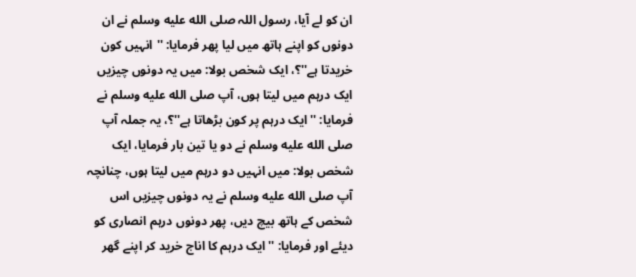ان کو لے آیا، رسول اللہ صلى الله عليه وسلم نے ان دونوں کو اپنے ہاتھ میں لیا پھر فرمایا: ''انہیں کون خریدتا ہے''؟، ایک شخص بولا: میں یہ دونوں چیزیں ایک درہم میں لیتا ہوں، آپ صلى الله عليه وسلم نے فرمایا: ''ایک درہم پر کون بڑھاتا ہے''؟، یہ جملہ آپ صلى الله عليه وسلم نے دو یا تین بار فرمایا، ایک شخص بولا: میں انہیں دو درہم میں لیتا ہوں، چنانچہ آپ صلى الله عليه وسلم نے یہ دونوں چیزیں اس شخص کے ہاتھ بیچ دیں، پھر دونوں درہم انصاری کو دیئے اور فرمایا: ''ایک درہم کا اناج خرید کر اپنے گھر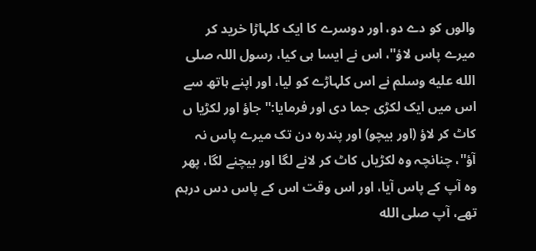والوں کو دے دو، اور دوسرے کا ایک کلہاڑا خرید کر میرے پاس لاؤ''، اس نے ایسا ہی کیا، رسول اللہ صلى الله عليه وسلم نے اس کلہاڑے کو لیا، اور اپنے ہاتھ سے اس میں ایک لکڑی جما دی اور فرمایا:'' جاؤ اور لکڑیا ں کاٹ کر لاؤ (اور بیچو) اور پندرہ دن تک میرے پاس نہ آؤ''، چنانچہ وہ لکڑیاں کاٹ کر لانے لگا اور بیچنے لگا، پھر وہ آپ کے پاس آیا، اور اس وقت اس کے پاس دس درہم تھے، آپ صلى الله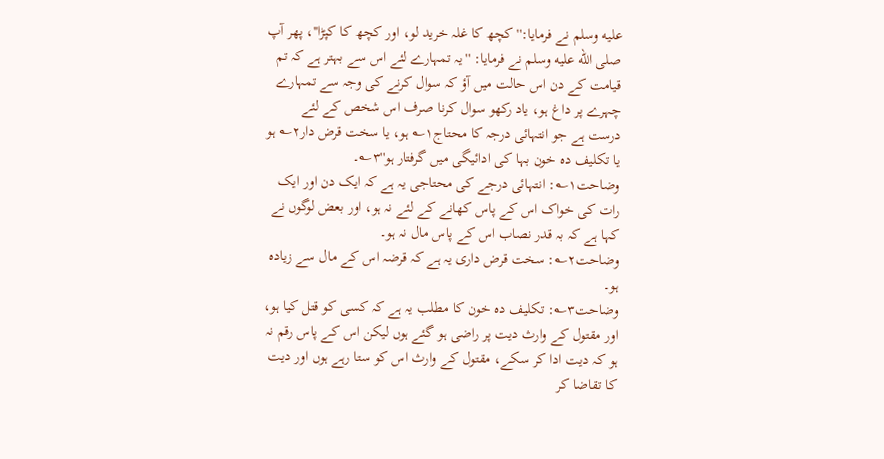عليه وسلم نے فرمایا:'' کچھ کا غلہ خرید لو، اور کچھ کا کپڑا''، پھر آپ صلى الله عليه وسلم نے فرمایا: ''یہ تمہارے لئے اس سے بہتر ہے کہ تم قیامت کے دن اس حالت میں آؤ کہ سوال کرنے کی وجہ سے تمہارے چہرے پر داغ ہو، یاد رکھو سوال کرنا صرف اس شخص کے لئے درست ہے جو انتہائی درجہ کا محتاج۱؎ ہو، یا سخت قرض دار۲؎ ہو یا تکلیف دہ خون بہا کی ادائیگی میں گرفتار ہو''۳؎۔
وضاحت۱؎: انتہائی درجے کی محتاجی یہ ہے کہ ایک دن اور ایک رات کی خواک اس کے پاس کھانے کے لئے نہ ہو، اور بعض لوگوں نے کہا ہے کہ بہ قدر نصاب اس کے پاس مال نہ ہو۔
وضاحت۲؎: سخت قرض داری یہ ہے کہ قرضہ اس کے مال سے زیادہ ہو۔
وضاحت۳؎: تکلیف دہ خون کا مطلب یہ ہے کہ کسی کو قتل کیا ہو، اور مقتول کے وارث دیت پر راضی ہو گئے ہوں لیکن اس کے پاس رقم نہ ہو کہ دیت ادا کر سکے، مقتول کے وارث اس کو ستا رہے ہوں اور دیت کا تقاضا کر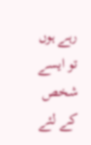رہے ہوں تو ایسے شخص کے لئے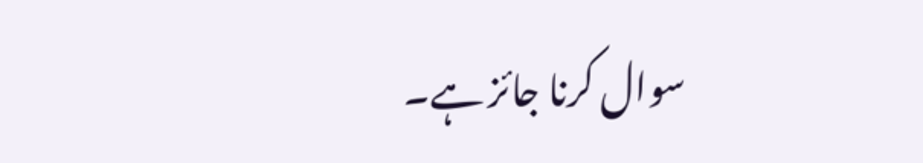سوال کرنا جائز ہے۔